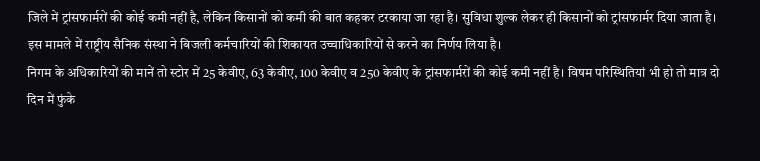जिले में ट्रांसफार्मरों की कोई कमी नहीं है, लेकिन किसानों को कमी की बात कहकर टरकाया जा रहा है। सुविधा शुल्क लेकर ही किसानों को ट्रांसफार्मर दिया जाता है। इस मामले में राष्ट्रीय सैनिक संस्था ने बिजली कर्मचारियों की शिकायत उच्चाधिकारियों से करने का निर्णय लिया है।
निगम के अधिकारियों की मानें तो स्टोर में 25 केवीए, 63 केवीए, 100 केवीए व 250 केवीए के ट्रांसफार्मरों की कोई कमी नहीं है। विषम परिस्थितियां भी हो तो मात्र दो दिन में फुंके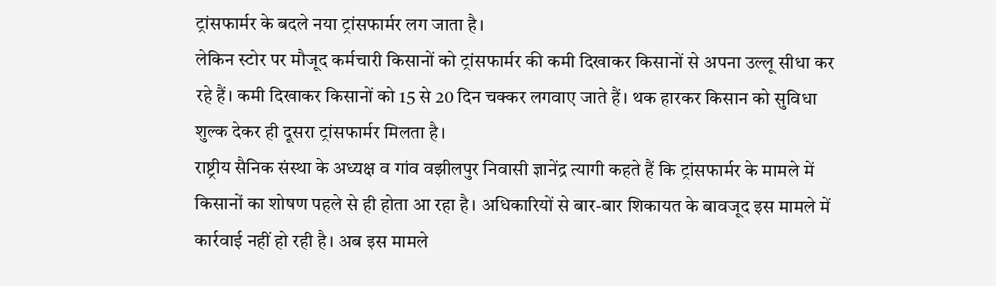ट्रांसफार्मर के बदले नया ट्रांसफार्मर लग जाता है।
लेकिन स्टोर पर मौजूद कर्मचारी किसानों को ट्रांसफार्मर की कमी दिखाकर किसानों से अपना उल्लू सीधा कर रहे हैं। कमी दिखाकर किसानों को 15 से 20 दिन चक्कर लगवाए जाते हैं। थक हारकर किसान को सुविधा शुल्क देकर ही दूसरा ट्रांसफार्मर मिलता है।
राष्ट्रीय सैनिक संस्था के अध्यक्ष व गांव वझीलपुर निवासी ज्ञानेंद्र त्यागी कहते हैं कि ट्रांसफार्मर के मामले में किसानों का शोषण पहले से ही होता आ रहा है। अधिकारियों से बार-बार शिकायत के बावजूद इस मामले में कार्रवाई नहीं हो रही है। अब इस मामले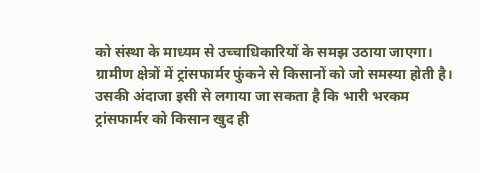को संस्था के माध्यम से उच्चाधिकारियों के समझ उठाया जाएगा।
ग्रामीण क्षेत्रों में ट्रांसफार्मर फुंकने से किसानों को जो समस्या होती है। उसकी अंदाजा इसी से लगाया जा सकता है कि भारी भरकम ट्रांसफार्मर को किसान खुद ही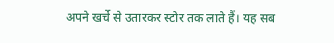अपने खर्चे से उतारकर स्टोर तक लाते हैं। यह सब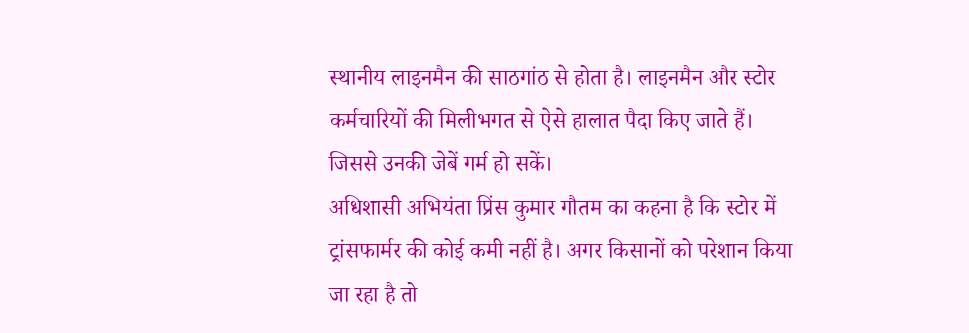स्थानीय लाइनमैन की साठगांठ से होता है। लाइनमैन और स्टोर कर्मचारियों की मिलीभगत से ऐसे हालात पैदा किए जाते हैं। जिससे उनकी जेबें गर्म हो सकें।
अधिशासी अभियंता प्रिंस कुमार गौतम का कहना है कि स्टोर में ट्रांसफार्मर की कोई कमी नहीं है। अगर किसानों को परेशान किया जा रहा है तो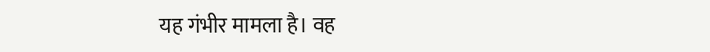यह गंभीर मामला है। वह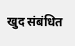खुद संबंधित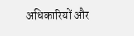अधिकारियों और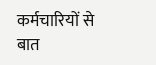कर्मचारियों से बात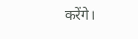करेंगे।